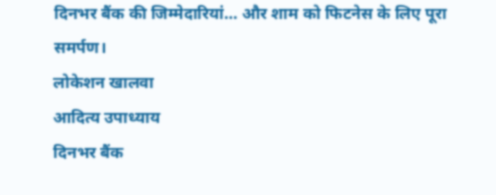दिनभर बैंक की जिम्मेदारियां… और शाम को फिटनेस के लिए पूरा समर्पण।
लोकेशन खालवा
आदित्य उपाध्याय
दिनभर बैंक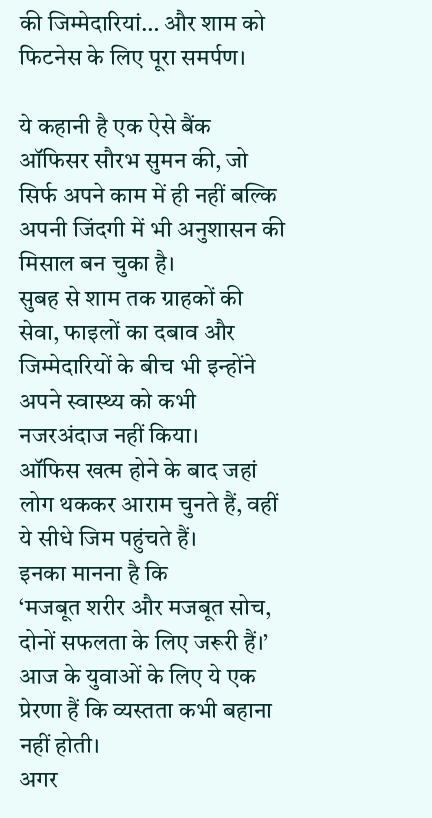की जिम्मेदारियां… और शाम को फिटनेस के लिए पूरा समर्पण।

ये कहानी है एक ऐसे बैंक ऑफिसर सौरभ सुमन की, जो सिर्फ अपने काम में ही नहीं बल्कि अपनी जिंदगी में भी अनुशासन की मिसाल बन चुका है।
सुबह से शाम तक ग्राहकों की सेवा, फाइलों का दबाव और जिम्मेदारियों के बीच भी इन्होंने अपने स्वास्थ्य को कभी नजरअंदाज नहीं किया।
ऑफिस खत्म होने के बाद जहां लोग थककर आराम चुनते हैं, वहीं ये सीधे जिम पहुंचते हैं।
इनका मानना है कि
‘मजबूत शरीर और मजबूत सोच, दोनों सफलता के लिए जरूरी हैं।’
आज के युवाओं के लिए ये एक प्रेरणा हैं कि व्यस्तता कभी बहाना नहीं होती।
अगर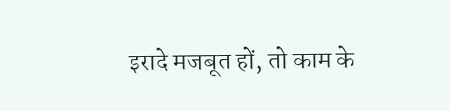इरादे मजबूत हों, तो काम के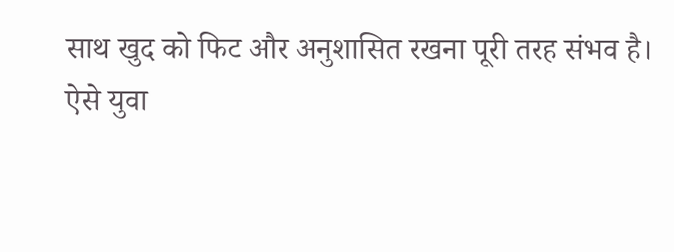साथ खुद को फिट और अनुशासित रखना पूरी तरह संभव है।
ऐसे युवा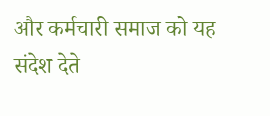और कर्मचारी समाज को यह संदेश देते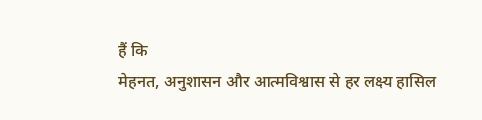हैं कि
मेहनत, अनुशासन और आत्मविश्वास से हर लक्ष्य हासिल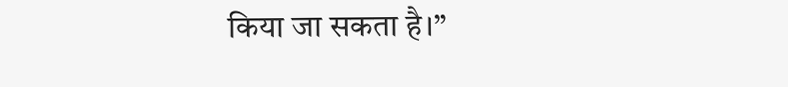किया जा सकता है।”